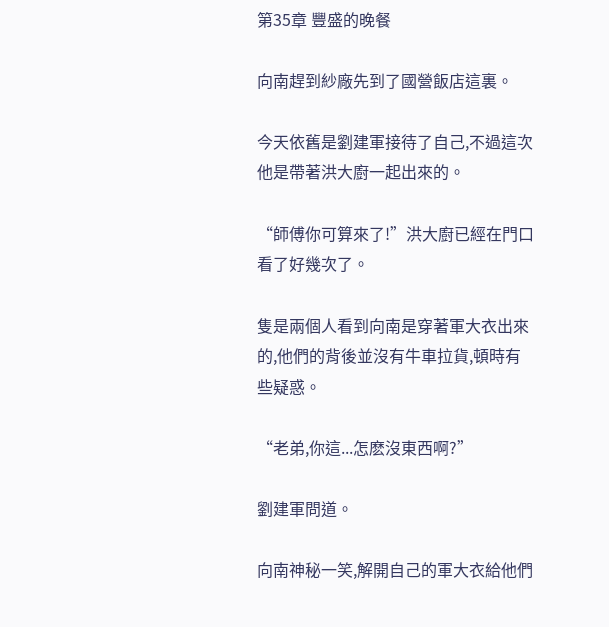第35章 豐盛的晚餐

向南趕到紗廠先到了國營飯店這裏。

今天依舊是劉建軍接待了自己,不過這次他是帶著洪大廚一起出來的。

“師傅你可算來了!”洪大廚已經在門口看了好幾次了。

隻是兩個人看到向南是穿著軍大衣出來的,他們的背後並沒有牛車拉貨,頓時有些疑惑。

“老弟,你這...怎麽沒東西啊?”

劉建軍問道。

向南神秘一笑,解開自己的軍大衣給他們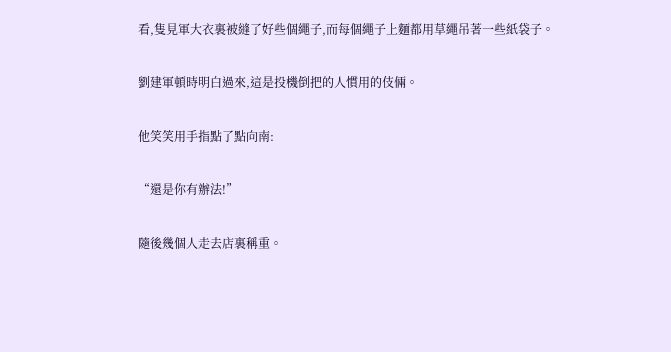看,隻見軍大衣裏被縫了好些個繩子,而每個繩子上麵都用草繩吊著一些紙袋子。

劉建軍頓時明白過來,這是投機倒把的人慣用的伎倆。

他笑笑用手指點了點向南:

“還是你有辦法!”

隨後幾個人走去店裏稱重。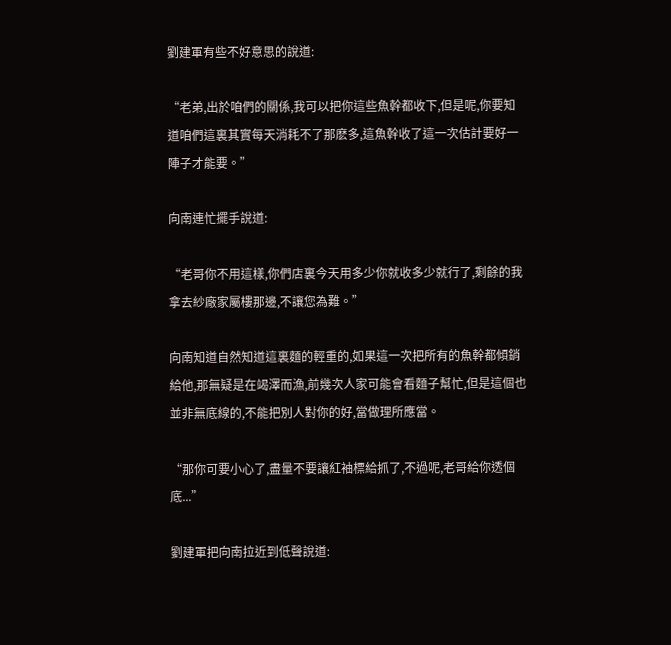劉建軍有些不好意思的說道:

“老弟,出於咱們的關係,我可以把你這些魚幹都收下,但是呢,你要知道咱們這裏其實每天消耗不了那麽多,這魚幹收了這一次估計要好一陣子才能要。”

向南連忙擺手說道:

“老哥你不用這樣,你們店裏今天用多少你就收多少就行了,剩餘的我拿去紗廠家屬樓那邊,不讓您為難。”

向南知道自然知道這裏麵的輕重的,如果這一次把所有的魚幹都傾銷給他,那無疑是在竭澤而漁,前幾次人家可能會看麵子幫忙,但是這個也並非無底線的,不能把別人對你的好,當做理所應當。

“那你可要小心了,盡量不要讓紅袖標給抓了,不過呢,老哥給你透個底...”

劉建軍把向南拉近到低聲說道: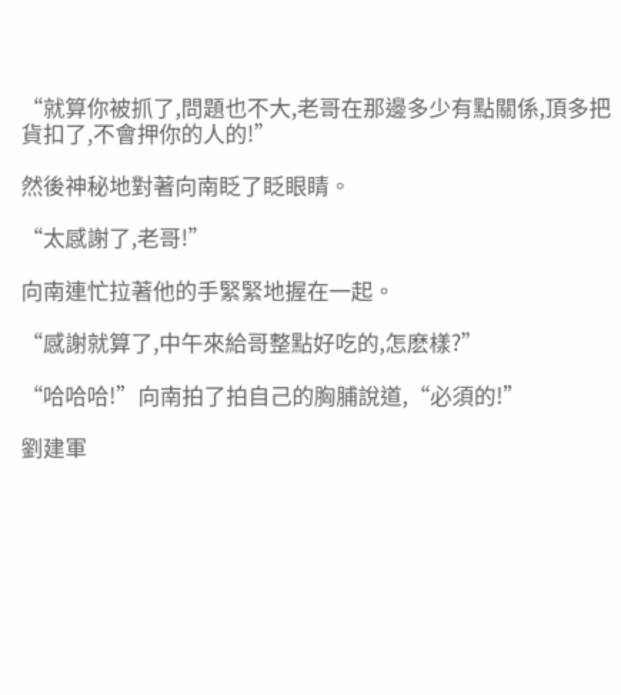“就算你被抓了,問題也不大,老哥在那邊多少有點關係,頂多把貨扣了,不會押你的人的!”

然後神秘地對著向南眨了眨眼睛。

“太感謝了,老哥!”

向南連忙拉著他的手緊緊地握在一起。

“感謝就算了,中午來給哥整點好吃的,怎麽樣?”

“哈哈哈!”向南拍了拍自己的胸脯說道,“必須的!”

劉建軍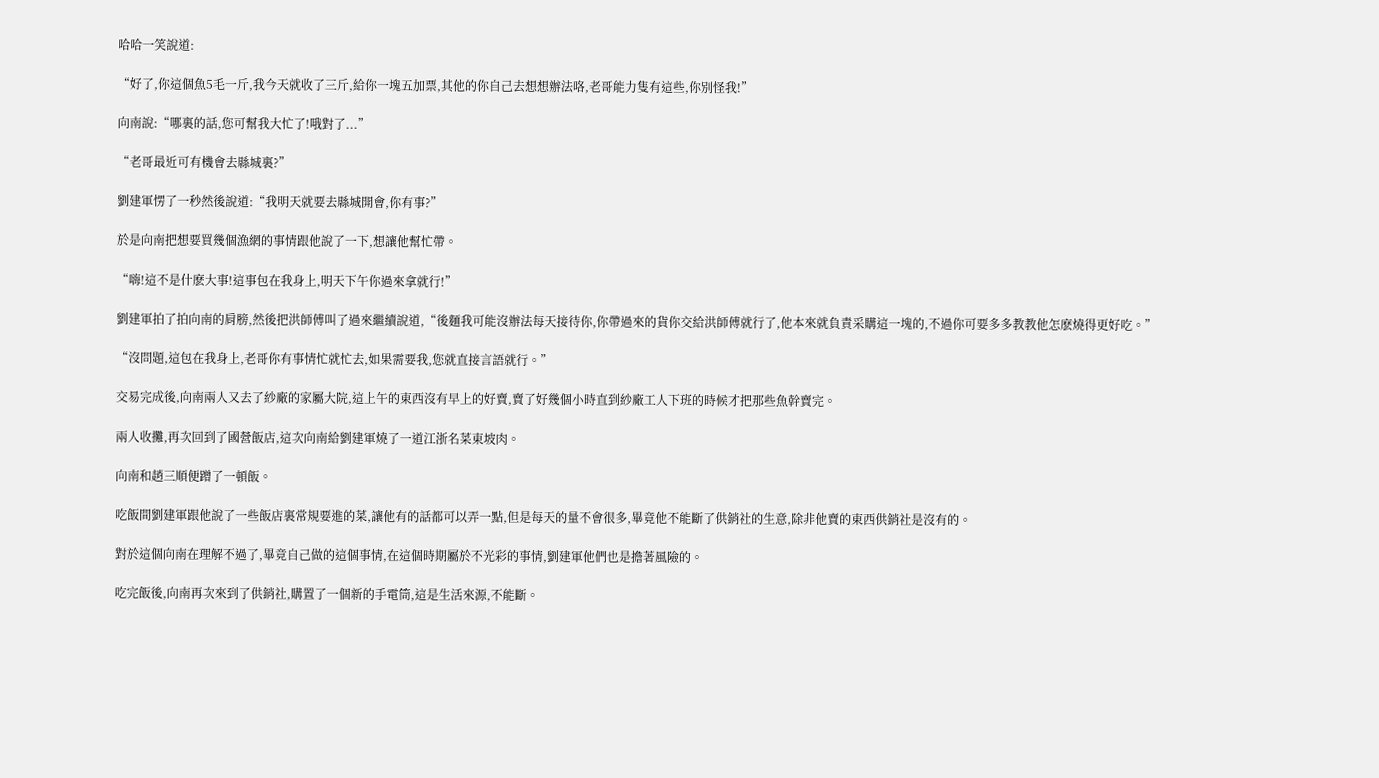哈哈一笑說道:

“好了,你這個魚5毛一斤,我今天就收了三斤,給你一塊五加票,其他的你自己去想想辦法咯,老哥能力隻有這些,你別怪我!”

向南說:“哪裏的話,您可幫我大忙了!哦對了...”

“老哥最近可有機會去縣城裏?”

劉建軍愣了一秒然後說道:“我明天就要去縣城開會,你有事?”

於是向南把想要買幾個漁網的事情跟他說了一下,想讓他幫忙帶。

“嗨!這不是什麽大事!這事包在我身上,明天下午你過來拿就行!”

劉建軍拍了拍向南的肩膀,然後把洪師傅叫了過來繼續說道,“後麵我可能沒辦法每天接待你,你帶過來的貨你交給洪師傅就行了,他本來就負責采購這一塊的,不過你可要多多教教他怎麽燒得更好吃。”

“沒問題,這包在我身上,老哥你有事情忙就忙去,如果需要我,您就直接言語就行。”

交易完成後,向南兩人又去了紗廠的家屬大院,這上午的東西沒有早上的好賣,賣了好幾個小時直到紗廠工人下班的時候才把那些魚幹賣完。

兩人收攤,再次回到了國營飯店,這次向南給劉建軍燒了一道江浙名菜東坡肉。

向南和趙三順便蹭了一頓飯。

吃飯間劉建軍跟他說了一些飯店裏常規要進的菜,讓他有的話都可以弄一點,但是每天的量不會很多,畢竟他不能斷了供銷社的生意,除非他賣的東西供銷社是沒有的。

對於這個向南在理解不過了,畢竟自己做的這個事情,在這個時期屬於不光彩的事情,劉建軍他們也是擔著風險的。

吃完飯後,向南再次來到了供銷社,購置了一個新的手電筒,這是生活來源,不能斷。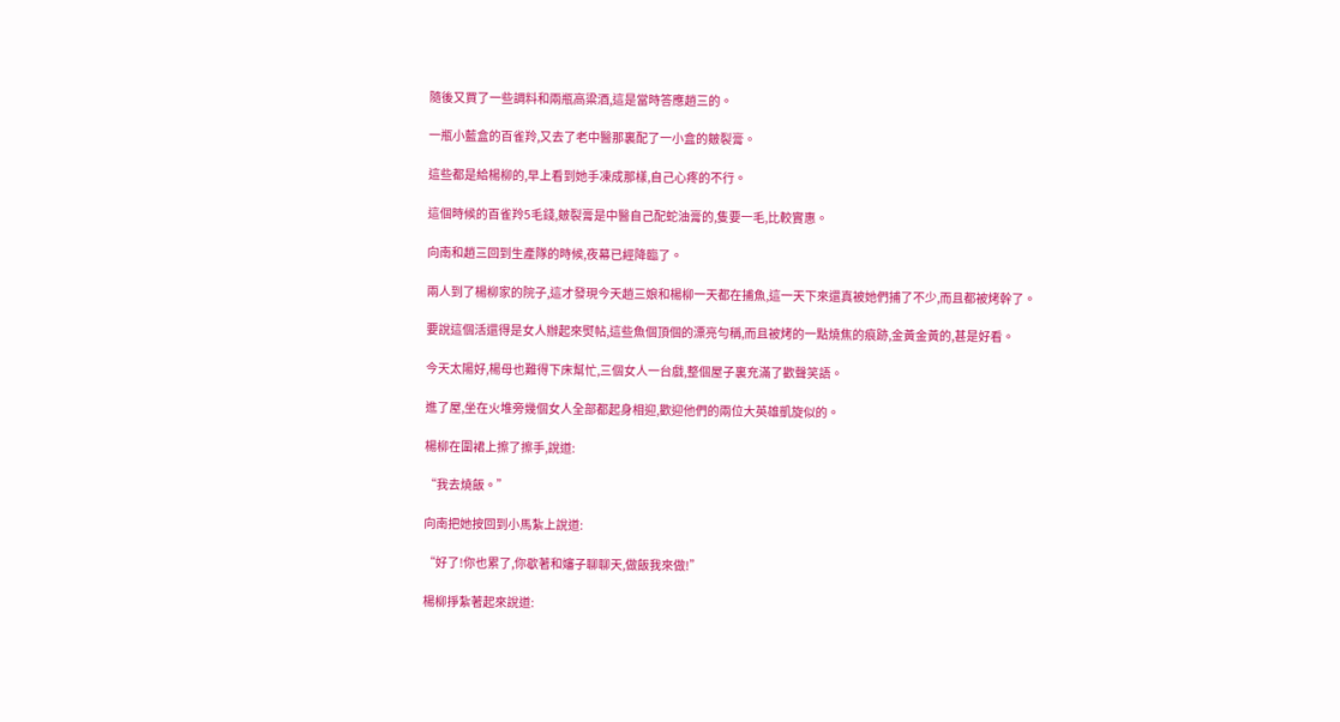隨後又買了一些調料和兩瓶高粱酒,這是當時答應趙三的。

一瓶小藍盒的百雀羚,又去了老中醫那裏配了一小盒的皴裂膏。

這些都是給楊柳的,早上看到她手凍成那樣,自己心疼的不行。

這個時候的百雀羚5毛錢,皴裂膏是中醫自己配蛇油膏的,隻要一毛,比較實惠。

向南和趙三回到生產隊的時候,夜幕已經降臨了。

兩人到了楊柳家的院子,這才發現今天趙三娘和楊柳一天都在捕魚,這一天下來還真被她們捕了不少,而且都被烤幹了。

要說這個活還得是女人辦起來熨帖,這些魚個頂個的漂亮勻稱,而且被烤的一點燒焦的痕跡,金黃金黃的,甚是好看。

今天太陽好,楊母也難得下床幫忙,三個女人一台戲,整個屋子裏充滿了歡聲笑語。

進了屋,坐在火堆旁幾個女人全部都起身相迎,歡迎他們的兩位大英雄凱旋似的。

楊柳在圍裙上擦了擦手,說道:

“我去燒飯。”

向南把她按回到小馬紮上說道:

“好了!你也累了,你歇著和嬸子聊聊天,做飯我來做!”

楊柳掙紮著起來說道: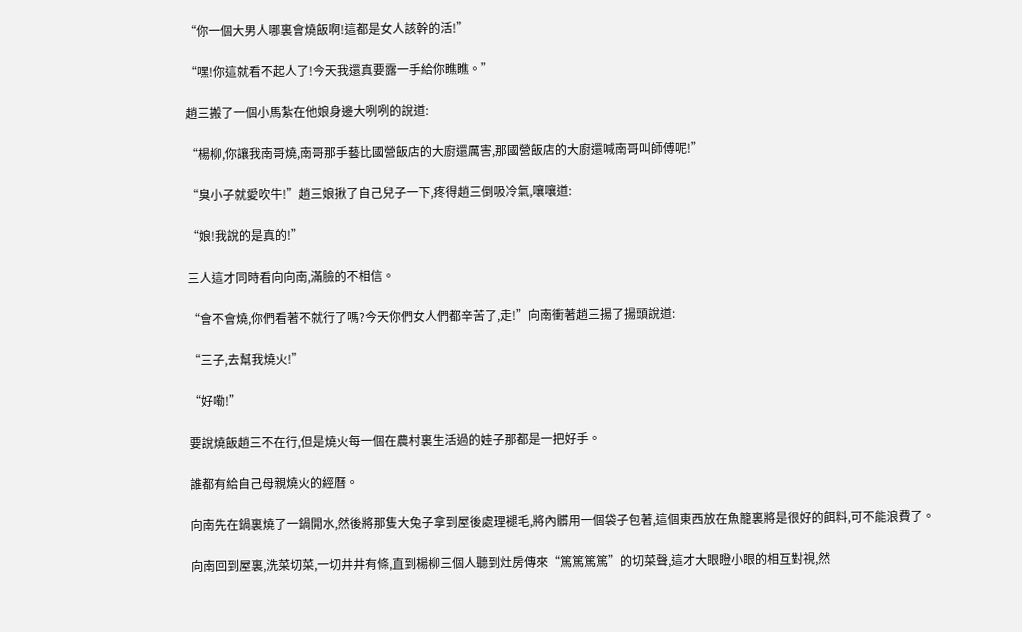“你一個大男人哪裏會燒飯啊!這都是女人該幹的活!”

“嘿!你這就看不起人了!今天我還真要露一手給你瞧瞧。”

趙三搬了一個小馬紮在他娘身邊大咧咧的說道:

“楊柳,你讓我南哥燒,南哥那手藝比國營飯店的大廚還厲害,那國營飯店的大廚還喊南哥叫師傅呢!”

“臭小子就愛吹牛!”趙三娘揪了自己兒子一下,疼得趙三倒吸冷氣,嚷嚷道:

“娘!我說的是真的!”

三人這才同時看向向南,滿臉的不相信。

“會不會燒,你們看著不就行了嗎?今天你們女人們都辛苦了,走!”向南衝著趙三揚了揚頭說道:

“三子,去幫我燒火!”

“好嘞!”

要說燒飯趙三不在行,但是燒火每一個在農村裏生活過的娃子那都是一把好手。

誰都有給自己母親燒火的經曆。

向南先在鍋裏燒了一鍋開水,然後將那隻大兔子拿到屋後處理褪毛,將內髒用一個袋子包著,這個東西放在魚籠裏將是很好的餌料,可不能浪費了。

向南回到屋裏,洗菜切菜,一切井井有條,直到楊柳三個人聽到灶房傳來“篤篤篤篤”的切菜聲,這才大眼瞪小眼的相互對視,然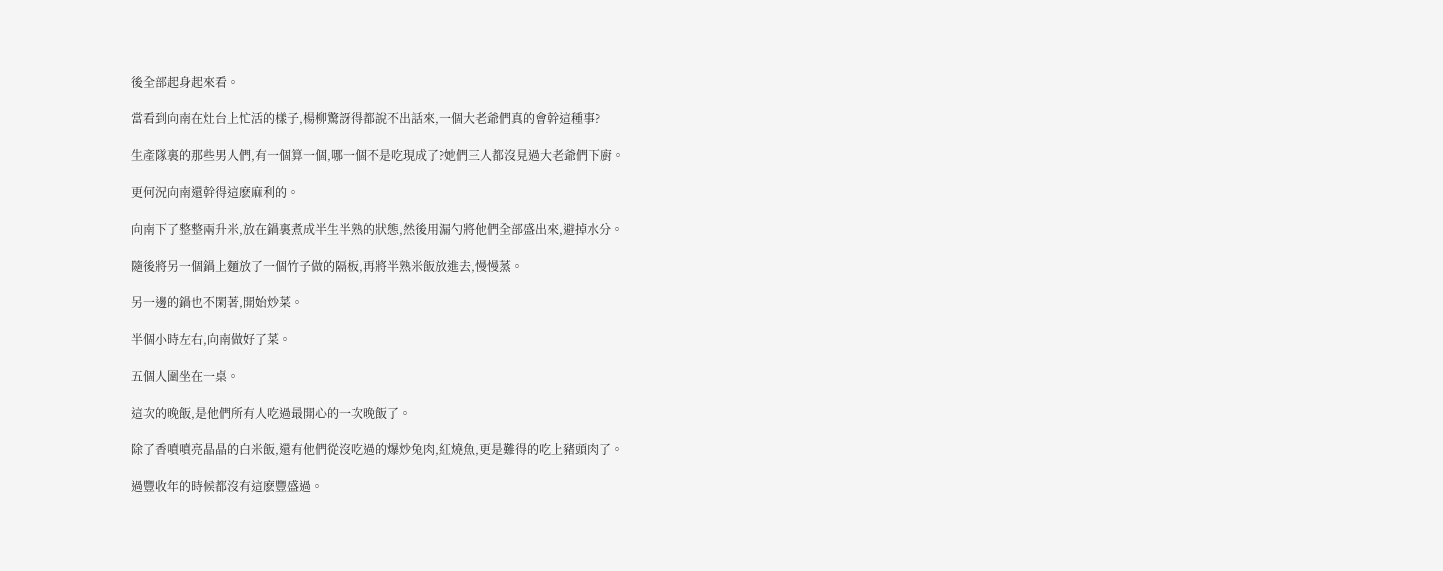後全部起身起來看。

當看到向南在灶台上忙活的樣子,楊柳驚訝得都說不出話來,一個大老爺們真的會幹這種事?

生產隊裏的那些男人們,有一個算一個,哪一個不是吃現成了?她們三人都沒見過大老爺們下廚。

更何況向南還幹得這麽麻利的。

向南下了整整兩升米,放在鍋裏煮成半生半熟的狀態,然後用漏勺將他們全部盛出來,避掉水分。

隨後將另一個鍋上麵放了一個竹子做的隔板,再將半熟米飯放進去,慢慢蒸。

另一邊的鍋也不閑著,開始炒菜。

半個小時左右,向南做好了菜。

五個人圍坐在一桌。

這次的晚飯,是他們所有人吃過最開心的一次晚飯了。

除了香噴噴亮晶晶的白米飯,還有他們從沒吃過的爆炒兔肉,紅燒魚,更是難得的吃上豬頭肉了。

過豐收年的時候都沒有這麽豐盛過。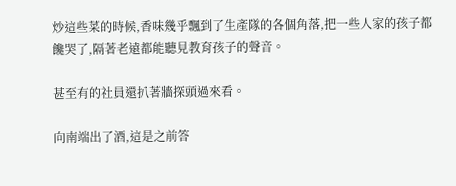炒這些菜的時候,香味幾乎飄到了生產隊的各個角落,把一些人家的孩子都饞哭了,隔著老遠都能聽見教育孩子的聲音。

甚至有的社員還扒著牆探頭過來看。

向南端出了酒,這是之前答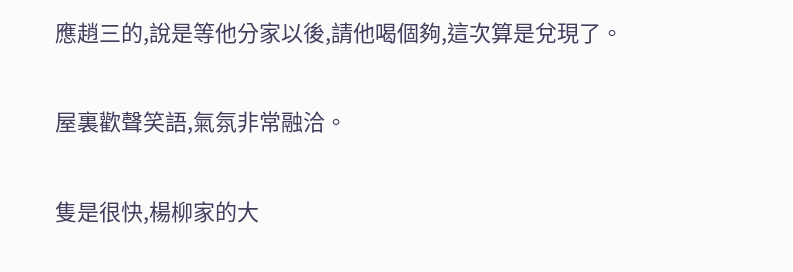應趙三的,說是等他分家以後,請他喝個夠,這次算是兌現了。

屋裏歡聲笑語,氣氛非常融洽。

隻是很快,楊柳家的大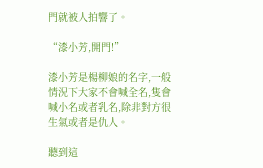門就被人拍響了。

“漆小芳,開門!”

漆小芳是楊柳娘的名字,一般情況下大家不會喊全名,隻會喊小名或者乳名,除非對方很生氣或者是仇人。

聽到這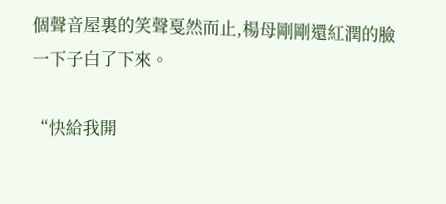個聲音屋裏的笑聲戛然而止,楊母剛剛還紅潤的臉一下子白了下來。

“快給我開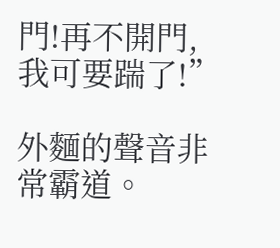門!再不開門,我可要踹了!”

外麵的聲音非常霸道。